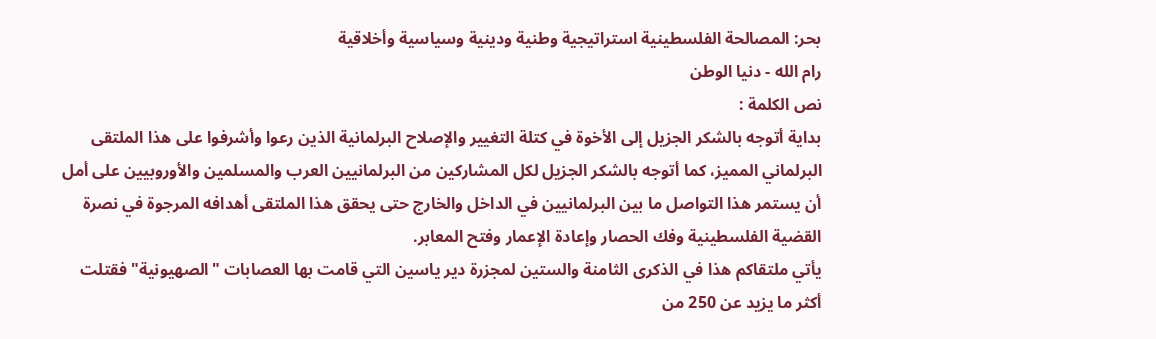بحر: المصالحة الفلسطينية استراتيجية وطنية ودينية وسياسية وأخلاقية
رام الله - دنيا الوطن
نص الكلمة :
بداية أتوجه بالشكر الجزيل إلى الأخوة في كتلة التغيير والإصلاح البرلمانية الذين رعوا وأشرفوا على هذا الملتقى البرلماني المميز، كما أتوجه بالشكر الجزيل لكل المشاركين من البرلمانيين العرب والمسلمين والأوروبيين على أمل أن يستمر هذا التواصل ما بين البرلمانيين في الداخل والخارج حتى يحقق هذا الملتقى أهدافه المرجوة في نصرة القضية الفلسطينية وفك الحصار وإعادة الإعمار وفتح المعابر.
يأتي ملتقاكم هذا في الذكرى الثامنة والستين لمجزرة دير ياسين التي قامت بها العصابات "الصهيونية" فقتلت أكثر ما يزيد عن 250 من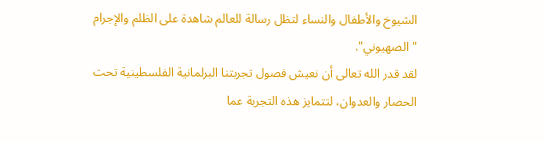الشيوخ والأطفال والنساء لتظل رسالة للعالم شاهدة على الظلم والإجرام "الصهيوني".
لقد قدر الله تعالى أن نعيش فصول تجربتنا البرلمانية الفلسطينية تحت الحصار والعدوان، لتتمايز هذه التجربة عما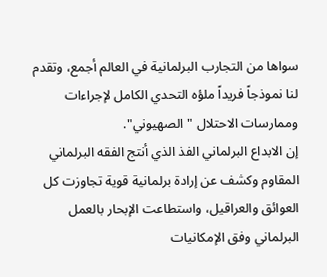سواها من التجارب البرلمانية في العالم أجمع، وتقدم لنا نموذجاً فريداً ملؤه التحدي الكامل لإجراءات وممارسات الاحتلال "الصهيوني".
إن الابداع البرلماني الفذ الذي أنتج الفقه البرلماني المقاوم وكشف عن إرادة برلمانية قوية تجاوزت كل العوائق والعراقيل، واستطاعت الإبحار بالعمل البرلماني وفق الإمكانيات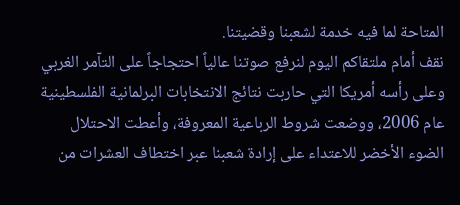المتاحة لما فيه خدمة لشعبنا وقضيتنا.
نقف أمام ملتقاكم اليوم لنرفع صوتنا عالياً احتجاجاً على التآمر الغربي وعلى رأسه أمريكا التي حاربت نتائج الانتخابات البرلمانية الفلسطينية عام 2006، ووضعت شروط الرباعية المعروفة، وأعطت الاحتلال الضوء الأخضر للاعتداء على إرادة شعبنا عبر اختطاف العشرات من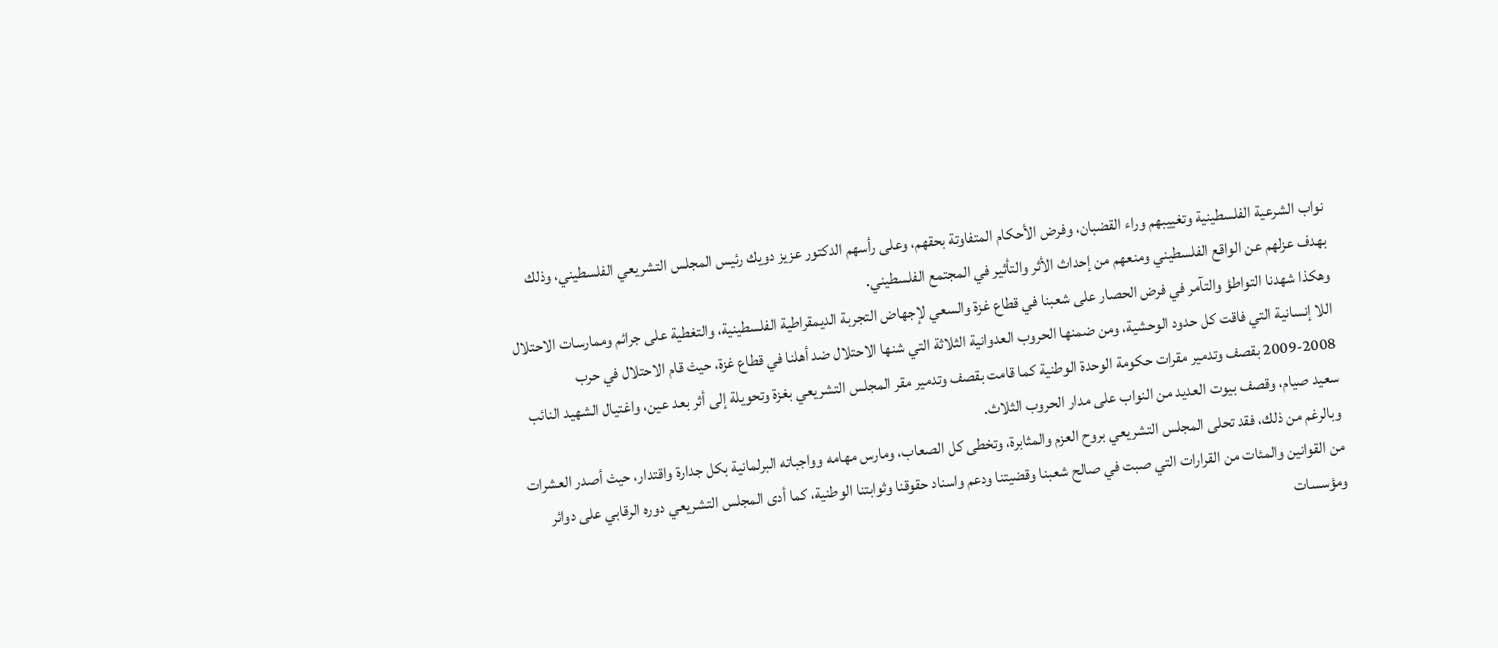نواب الشرعية الفلسطينية وتغييبهم وراء القضبان، وفرض الأحكام المتفاوتة بحقهم، وعلى رأسهم الدكتور عزيز دويك رئيس المجلس التشريعي الفلسطيني، وذلك بهدف عزلهم عن الواقع الفلسطيني ومنعهم من إحداث الأثر والتأثير في المجتمع الفلسطيني.
وهكذا شهدنا التواطؤ والتآمر في فرض الحصار على شعبنا في قطاع غزة والسعي لإجهاض التجربة الديمقراطية الفلسطينية، والتغطية على جرائم وممارسات الاحتلال اللا إنسانية التي فاقت كل حدود الوحشية، ومن ضمنها الحروب العدوانية الثلاثة التي شنها الاحتلال ضد أهلنا في قطاع غزة، حيث قام الاحتلال في حرب 2008-2009 بقصف وتدمير مقرات حكومة الوحدة الوطنية كما قامت بقصف وتدمير مقر المجلس التشريعي بغزة وتحويلة إلى أثر بعد عين، واغتيال الشهيد النائب سعيد صيام، وقصف بيوت العديد من النواب على مدار الحروب الثلاث.
وبالرغم من ذلك، فقد تحلى المجلس التشريعي بروح العزم والمثابرة، وتخطى كل الصعاب، ومارس مهامه وواجباته البرلمانية بكل جدارة واقتدار، حيث أصدر العشرات من القوانين والمئات من القرارات التي صبت في صالح شعبنا وقضيتنا ودعم واسناد حقوقنا وثوابتنا الوطنية، كما أدى المجلس التشريعي دوره الرقابي على دوائر ومؤسسات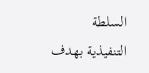السلطة التنفيذية بهدف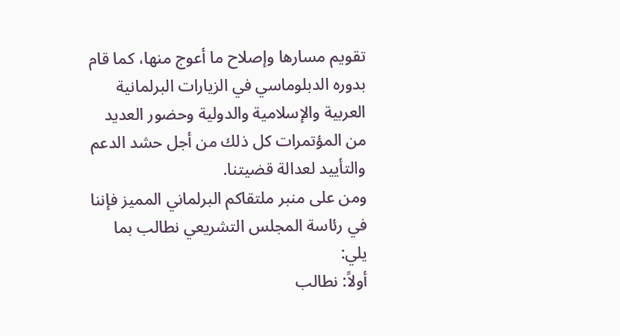تقويم مسارها وإصلاح ما أعوج منها، كما قام بدوره الدبلوماسي في الزيارات البرلمانية العربية والإسلامية والدولية وحضور العديد من المؤتمرات كل ذلك من أجل حشد الدعم والتأييد لعدالة قضيتنا.
ومن على منبر ملتقاكم البرلماني المميز فإننا في رئاسة المجلس التشريعي نطالب بما يلي:
أولاً: نطالب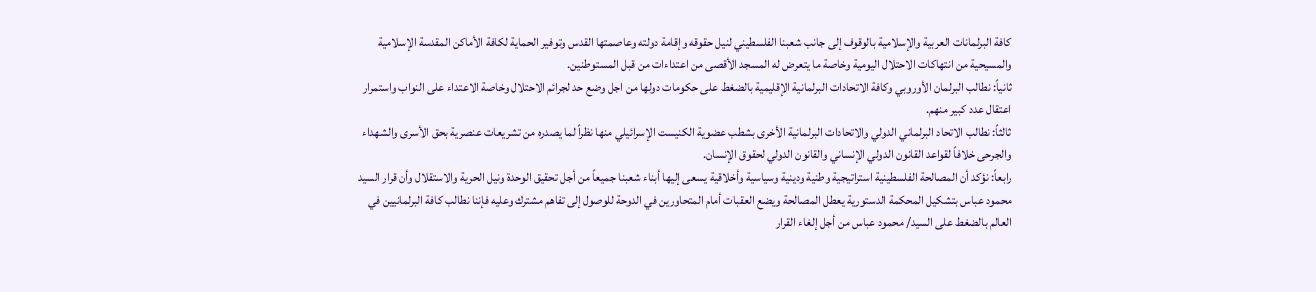كافة البرلمانات العربية والإسلامية بالوقوف إلى جانب شعبنا الفلسطيني لنيل حقوقه وإقامة دولته وعاصمتها القدس وتوفير الحماية لكافة الأماكن المقدسة الإسلامية والمسيحية من انتهاكات الاحتلال اليومية وخاصة ما يتعرض له المسجد الأقصى من اعتداءات من قبل المستوطنين.
ثانياً: نطالب البرلمان الأوروبي وكافة الاتحادات البرلمانية الإقليمية بالضغط على حكومات دولها من اجل وضع حد لجرائم الاحتلال وخاصة الاعتداء على النواب واستمرار اعتقال عدد كبير منهم.
ثالثاً: نطالب الاتحاد البرلماني الدولي والاتحادات البرلمانية الأخرى بشطب عضوية الكنيست الإسرائيلي منها نظراً لما يصدره من تشريعات عنصرية بحق الأسرى والشهداء والجرحى خلافاً لقواعد القانون الدولي الإنساني والقانون الدولي لحقوق الإنسان.
رابعاً: نؤكد أن المصالحة الفلسطينية استراتيجية وطنية ودينية وسياسية وأخلاقية يسعى إليها أبناء شعبنا جميعاً من أجل تحقيق الوحدة ونيل الحرية والاستقلال وأن قرار السيد محمود عباس بتشكيل المحكمة الدستورية يعطل المصالحة ويضع العقبات أمام المتحاورين في الدوحة للوصول إلى تفاهم مشترك وعليه فإننا نطالب كافة البرلمانيين في العالم بالضغط على السيد/ محمود عباس من أجل إلغاء القرار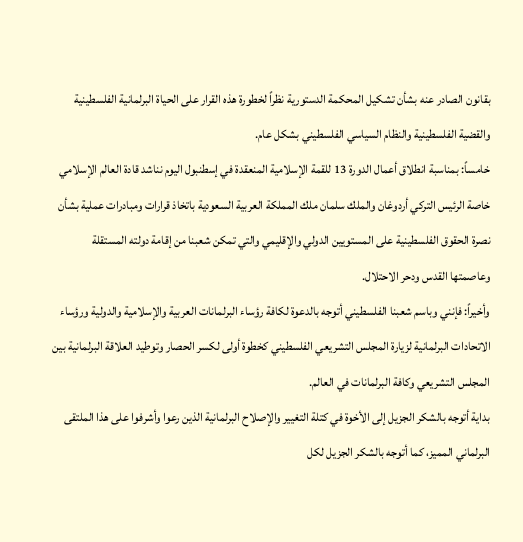بقانون الصادر عنه بشأن تشكيل المحكمة الدستورية نظراً لخطورة هذه القرار على الحياة البرلمانية الفلسطينية والقضية الفلسطينية والنظام السياسي الفلسطيني بشكل عام.
خامساً: بمناسبة انطلاق أعمال الدورة 13 للقمة الإسلامية المنعقدة في إسطنبول اليوم نناشد قادة العالم الإسلامي خاصة الرئيس التركي أردوغان والملك سلمان ملك المملكة العربية السعودية باتخاذ قرارات ومبادرات عملية بشأن نصرة الحقوق الفلسطينية على المستويين الدولي والإقليمي والتي تمكن شعبنا من إقامة دولته المستقلة وعاصمتها القدس ودحر الاحتلال.
وأخيراً: فإنني وباسم شعبنا الفلسطيني أتوجه بالدعوة لكافة رؤساء البرلمانات العربية والإسلامية والدولية ورؤساء الاتحادات البرلمانية لزيارة المجلس التشريعي الفلسطيني كخطوة أولى لكسر الحصار وتوطيد العلاقة البرلمانية بين المجلس التشريعي وكافة البرلمانات في العالم.
بداية أتوجه بالشكر الجزيل إلى الأخوة في كتلة التغيير والإصلاح البرلمانية الذين رعوا وأشرفوا على هذا الملتقى البرلماني المميز، كما أتوجه بالشكر الجزيل لكل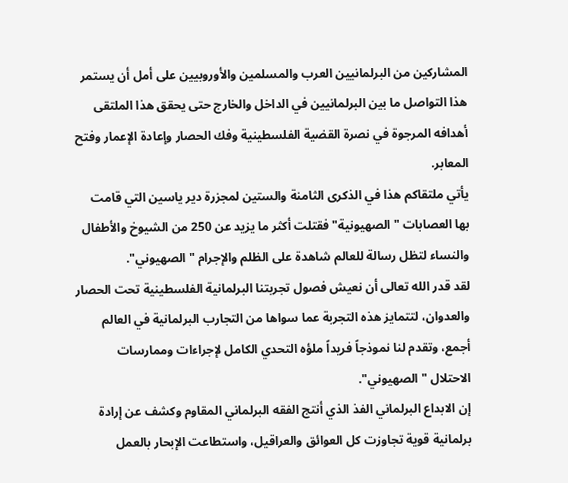المشاركين من البرلمانيين العرب والمسلمين والأوروبيين على أمل أن يستمر هذا التواصل ما بين البرلمانيين في الداخل والخارج حتى يحقق هذا الملتقى أهدافه المرجوة في نصرة القضية الفلسطينية وفك الحصار وإعادة الإعمار وفتح المعابر.
يأتي ملتقاكم هذا في الذكرى الثامنة والستين لمجزرة دير ياسين التي قامت بها العصابات "الصهيونية" فقتلت أكثر ما يزيد عن 250 من الشيوخ والأطفال والنساء لتظل رسالة للعالم شاهدة على الظلم والإجرام "الصهيوني".
لقد قدر الله تعالى أن نعيش فصول تجربتنا البرلمانية الفلسطينية تحت الحصار والعدوان، لتتمايز هذه التجربة عما سواها من التجارب البرلمانية في العالم أجمع، وتقدم لنا نموذجاً فريداً ملؤه التحدي الكامل لإجراءات وممارسات الاحتلال "الصهيوني".
إن الابداع البرلماني الفذ الذي أنتج الفقه البرلماني المقاوم وكشف عن إرادة برلمانية قوية تجاوزت كل العوائق والعراقيل، واستطاعت الإبحار بالعمل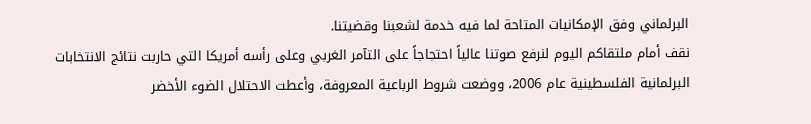البرلماني وفق الإمكانيات المتاحة لما فيه خدمة لشعبنا وقضيتنا.
نقف أمام ملتقاكم اليوم لنرفع صوتنا عالياً احتجاجاً على التآمر الغربي وعلى رأسه أمريكا التي حاربت نتائج الانتخابات البرلمانية الفلسطينية عام 2006، ووضعت شروط الرباعية المعروفة، وأعطت الاحتلال الضوء الأخضر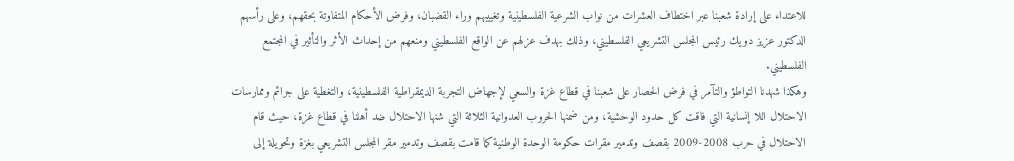للاعتداء على إرادة شعبنا عبر اختطاف العشرات من نواب الشرعية الفلسطينية وتغييبهم وراء القضبان، وفرض الأحكام المتفاوتة بحقهم، وعلى رأسهم الدكتور عزيز دويك رئيس المجلس التشريعي الفلسطيني، وذلك بهدف عزلهم عن الواقع الفلسطيني ومنعهم من إحداث الأثر والتأثير في المجتمع الفلسطيني.
وهكذا شهدنا التواطؤ والتآمر في فرض الحصار على شعبنا في قطاع غزة والسعي لإجهاض التجربة الديمقراطية الفلسطينية، والتغطية على جرائم وممارسات الاحتلال اللا إنسانية التي فاقت كل حدود الوحشية، ومن ضمنها الحروب العدوانية الثلاثة التي شنها الاحتلال ضد أهلنا في قطاع غزة، حيث قام الاحتلال في حرب 2008-2009 بقصف وتدمير مقرات حكومة الوحدة الوطنية كما قامت بقصف وتدمير مقر المجلس التشريعي بغزة وتحويلة إلى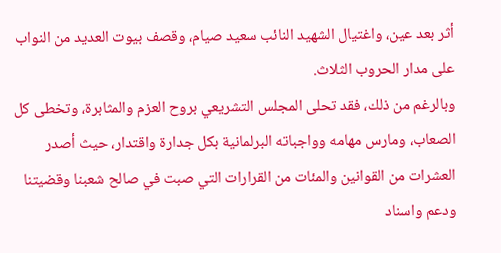أثر بعد عين، واغتيال الشهيد النائب سعيد صيام، وقصف بيوت العديد من النواب على مدار الحروب الثلاث.
وبالرغم من ذلك، فقد تحلى المجلس التشريعي بروح العزم والمثابرة، وتخطى كل الصعاب، ومارس مهامه وواجباته البرلمانية بكل جدارة واقتدار، حيث أصدر العشرات من القوانين والمئات من القرارات التي صبت في صالح شعبنا وقضيتنا ودعم واسناد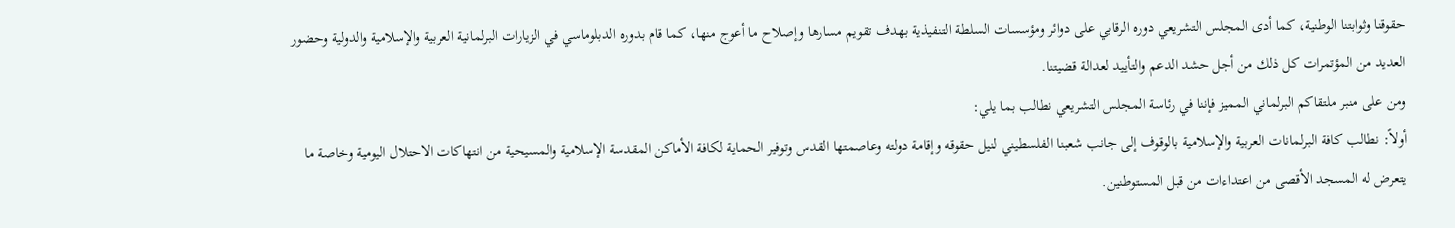حقوقنا وثوابتنا الوطنية، كما أدى المجلس التشريعي دوره الرقابي على دوائر ومؤسسات السلطة التنفيذية بهدف تقويم مسارها وإصلاح ما أعوج منها، كما قام بدوره الدبلوماسي في الزيارات البرلمانية العربية والإسلامية والدولية وحضور العديد من المؤتمرات كل ذلك من أجل حشد الدعم والتأييد لعدالة قضيتنا.
ومن على منبر ملتقاكم البرلماني المميز فإننا في رئاسة المجلس التشريعي نطالب بما يلي:
أولاً: نطالب كافة البرلمانات العربية والإسلامية بالوقوف إلى جانب شعبنا الفلسطيني لنيل حقوقه وإقامة دولته وعاصمتها القدس وتوفير الحماية لكافة الأماكن المقدسة الإسلامية والمسيحية من انتهاكات الاحتلال اليومية وخاصة ما يتعرض له المسجد الأقصى من اعتداءات من قبل المستوطنين.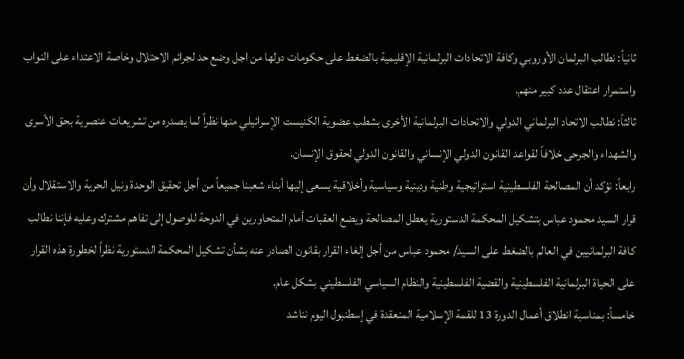ثانياً: نطالب البرلمان الأوروبي وكافة الاتحادات البرلمانية الإقليمية بالضغط على حكومات دولها من اجل وضع حد لجرائم الاحتلال وخاصة الاعتداء على النواب واستمرار اعتقال عدد كبير منهم.
ثالثاً: نطالب الاتحاد البرلماني الدولي والاتحادات البرلمانية الأخرى بشطب عضوية الكنيست الإسرائيلي منها نظراً لما يصدره من تشريعات عنصرية بحق الأسرى والشهداء والجرحى خلافاً لقواعد القانون الدولي الإنساني والقانون الدولي لحقوق الإنسان.
رابعاً: نؤكد أن المصالحة الفلسطينية استراتيجية وطنية ودينية وسياسية وأخلاقية يسعى إليها أبناء شعبنا جميعاً من أجل تحقيق الوحدة ونيل الحرية والاستقلال وأن قرار السيد محمود عباس بتشكيل المحكمة الدستورية يعطل المصالحة ويضع العقبات أمام المتحاورين في الدوحة للوصول إلى تفاهم مشترك وعليه فإننا نطالب كافة البرلمانيين في العالم بالضغط على السيد/ محمود عباس من أجل إلغاء القرار بقانون الصادر عنه بشأن تشكيل المحكمة الدستورية نظراً لخطورة هذه القرار على الحياة البرلمانية الفلسطينية والقضية الفلسطينية والنظام السياسي الفلسطيني بشكل عام.
خامساً: بمناسبة انطلاق أعمال الدورة 13 للقمة الإسلامية المنعقدة في إسطنبول اليوم نناشد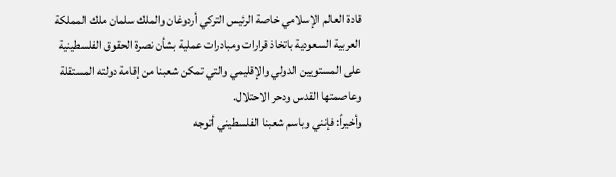قادة العالم الإسلامي خاصة الرئيس التركي أردوغان والملك سلمان ملك المملكة العربية السعودية باتخاذ قرارات ومبادرات عملية بشأن نصرة الحقوق الفلسطينية على المستويين الدولي والإقليمي والتي تمكن شعبنا من إقامة دولته المستقلة وعاصمتها القدس ودحر الاحتلال.
وأخيراً: فإنني وباسم شعبنا الفلسطيني أتوجه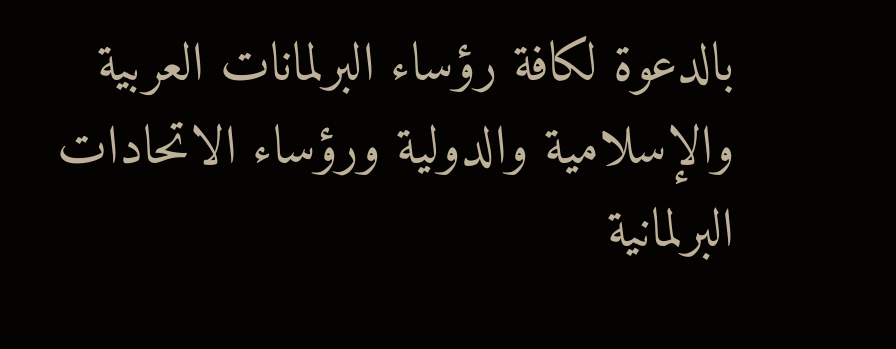بالدعوة لكافة رؤساء البرلمانات العربية والإسلامية والدولية ورؤساء الاتحادات البرلمانية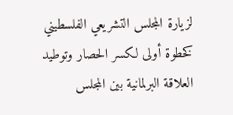لزيارة المجلس التشريعي الفلسطيني كخطوة أولى لكسر الحصار وتوطيد العلاقة البرلمانية بين المجلس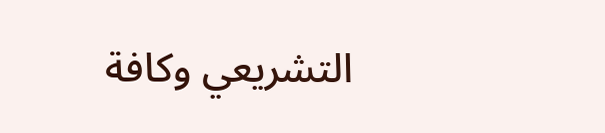التشريعي وكافة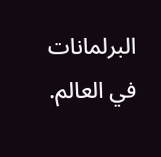البرلمانات في العالم.